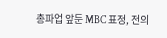총파업 앞둔 MBC 표정, 전의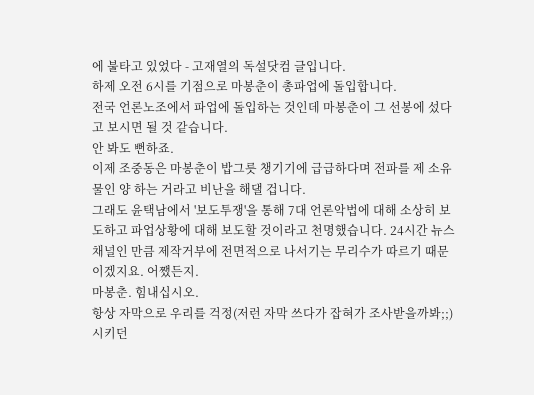에 불타고 있었다 - 고재열의 독설닷컴 글입니다.
하제 오전 6시를 기점으로 마봉춘이 총파업에 돌입합니다.
전국 언론노조에서 파업에 돌입하는 것인데 마봉춘이 그 선봉에 섰다고 보시면 될 것 같습니다.
안 봐도 뻔하죠.
이제 조중동은 마봉춘이 밥그릇 챙기기에 급급하다며 전파를 제 소유물인 양 하는 거라고 비난을 해댈 겁니다.
그래도 윤택남에서 '보도투쟁'을 통해 7대 언론악법에 대해 소상히 보도하고 파업상황에 대해 보도할 것이라고 천명했습니다. 24시간 뉴스채널인 만큼 제작거부에 전면적으로 나서기는 무리수가 따르기 때문이겠지요. 어쨌든지.
마봉춘. 힘내십시오.
항상 자막으로 우리를 걱정(저런 자막 쓰다가 잡혀가 조사받을까봐;;)시키던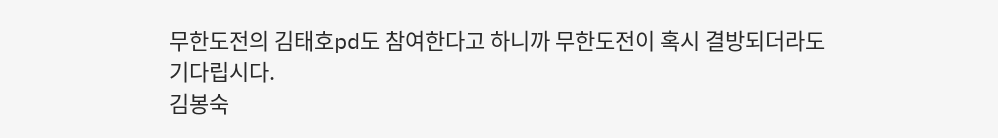무한도전의 김태호pd도 참여한다고 하니까 무한도전이 혹시 결방되더라도 기다립시다.
김봉숙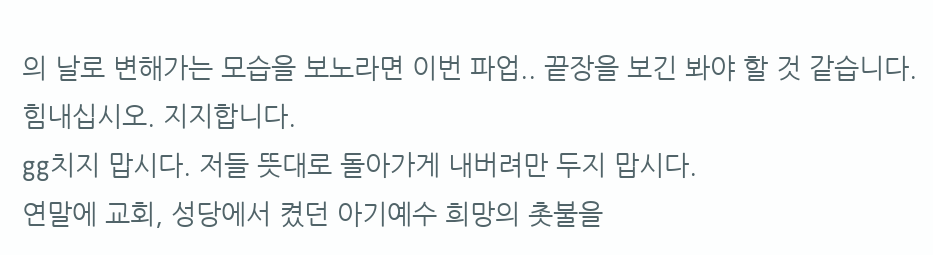의 날로 변해가는 모습을 보노라면 이번 파업.. 끝장을 보긴 봐야 할 것 같습니다.
힘내십시오. 지지합니다.
gg치지 맙시다. 저들 뜻대로 돌아가게 내버려만 두지 맙시다.
연말에 교회, 성당에서 켰던 아기예수 희망의 촛불을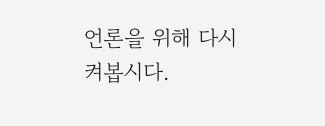언론을 위해 다시 켜봅시다.